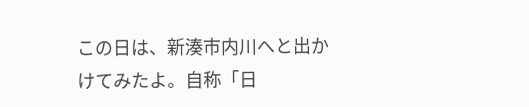この日は、新湊市内川へと出かけてみたよ。自称「日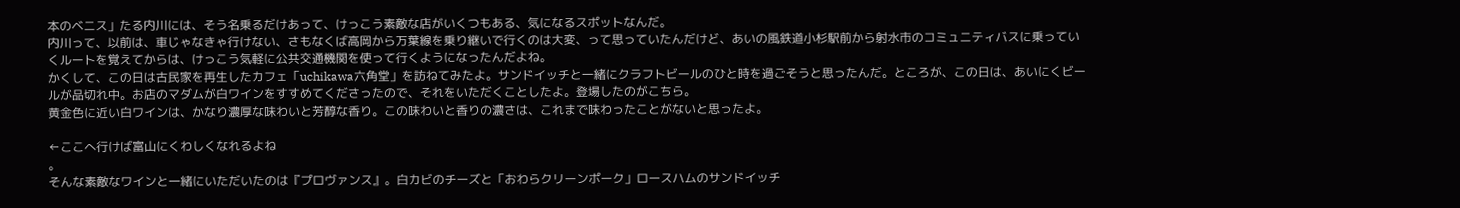本のベニス」たる内川には、そう名乗るだけあって、けっこう素敵な店がいくつもある、気になるスポットなんだ。
内川って、以前は、車じゃなきゃ行けない、さもなくば高岡から万葉線を乗り継いで行くのは大変、って思っていたんだけど、あいの風鉄道小杉駅前から射水市のコミュニティバスに乗っていくルートを覚えてからは、けっこう気軽に公共交通機関を使って行くようになったんだよね。
かくして、この日は古民家を再生したカフェ「uchikawa六角堂」を訪ねてみたよ。サンドイッチと一緒にクラフトビールのひと時を過ごそうと思ったんだ。ところが、この日は、あいにくビールが品切れ中。お店のマダムが白ワインをすすめてくださったので、それをいただくことしたよ。登場したのがこちら。
黄金色に近い白ワインは、かなり濃厚な味わいと芳醇な香り。この味わいと香りの濃さは、これまで味わったことがないと思ったよ。

←ここへ行けば富山にくわしくなれるよね
。
そんな素敵なワインと一緒にいただいたのは『プロヴァンス』。白カビのチーズと「おわらクリーンポーク」ロースハムのサンドイッチ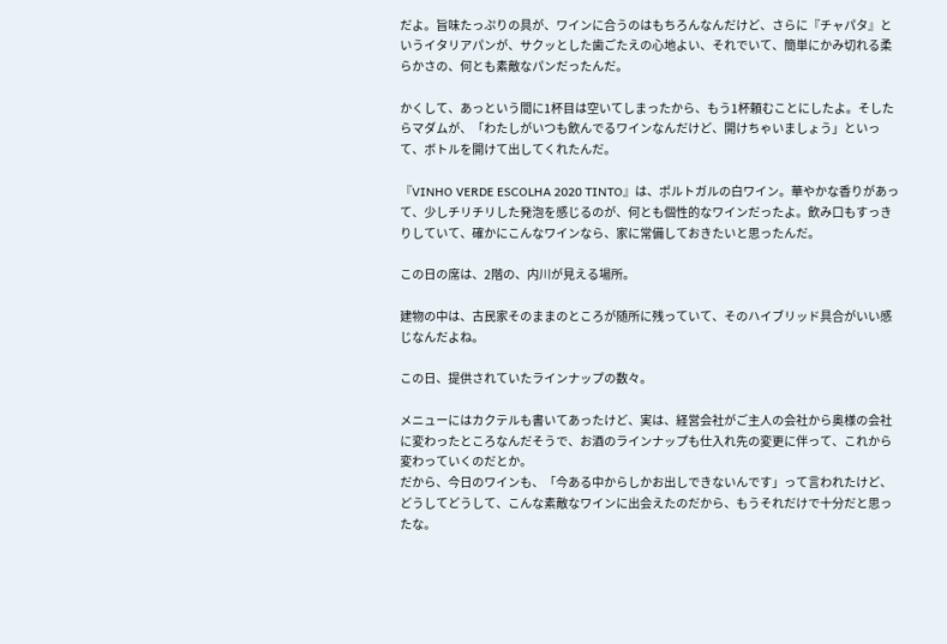だよ。旨味たっぷりの具が、ワインに合うのはもちろんなんだけど、さらに『チャパタ』というイタリアパンが、サクッとした歯ごたえの心地よい、それでいて、簡単にかみ切れる柔らかさの、何とも素敵なパンだったんだ。

かくして、あっという間に1杯目は空いてしまったから、もう1杯頼むことにしたよ。そしたらマダムが、「わたしがいつも飲んでるワインなんだけど、開けちゃいましょう」といって、ボトルを開けて出してくれたんだ。

『VINHO VERDE ESCOLHA 2020 TINTO』は、ポルトガルの白ワイン。華やかな香りがあって、少しチリチリした発泡を感じるのが、何とも個性的なワインだったよ。飲み口もすっきりしていて、確かにこんなワインなら、家に常備しておきたいと思ったんだ。

この日の席は、2階の、内川が見える場所。

建物の中は、古民家そのままのところが随所に残っていて、そのハイブリッド具合がいい感じなんだよね。

この日、提供されていたラインナップの数々。

メニューにはカクテルも書いてあったけど、実は、経営会社がご主人の会社から奥様の会社に変わったところなんだそうで、お酒のラインナップも仕入れ先の変更に伴って、これから変わっていくのだとか。
だから、今日のワインも、「今ある中からしかお出しできないんです」って言われたけど、どうしてどうして、こんな素敵なワインに出会えたのだから、もうそれだけで十分だと思ったな。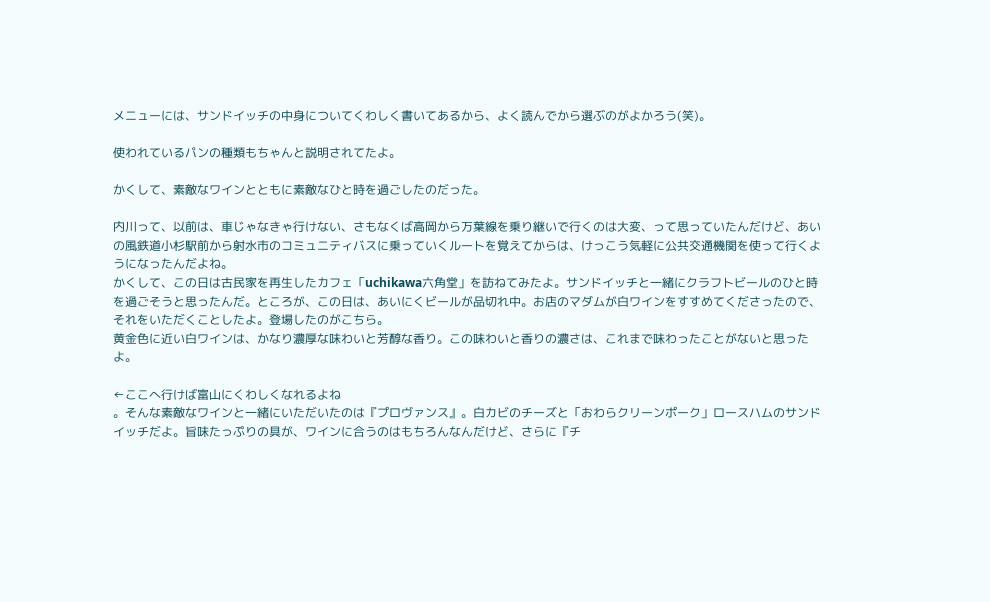メニューには、サンドイッチの中身についてくわしく書いてあるから、よく読んでから選ぶのがよかろう(笑)。

使われているパンの種類もちゃんと説明されてたよ。

かくして、素敵なワインとともに素敵なひと時を過ごしたのだった。

内川って、以前は、車じゃなきゃ行けない、さもなくば高岡から万葉線を乗り継いで行くのは大変、って思っていたんだけど、あいの風鉄道小杉駅前から射水市のコミュニティバスに乗っていくルートを覚えてからは、けっこう気軽に公共交通機関を使って行くようになったんだよね。
かくして、この日は古民家を再生したカフェ「uchikawa六角堂」を訪ねてみたよ。サンドイッチと一緒にクラフトビールのひと時を過ごそうと思ったんだ。ところが、この日は、あいにくビールが品切れ中。お店のマダムが白ワインをすすめてくださったので、それをいただくことしたよ。登場したのがこちら。
黄金色に近い白ワインは、かなり濃厚な味わいと芳醇な香り。この味わいと香りの濃さは、これまで味わったことがないと思ったよ。

←ここへ行けば富山にくわしくなれるよね
。そんな素敵なワインと一緒にいただいたのは『プロヴァンス』。白カビのチーズと「おわらクリーンポーク」ロースハムのサンドイッチだよ。旨味たっぷりの具が、ワインに合うのはもちろんなんだけど、さらに『チ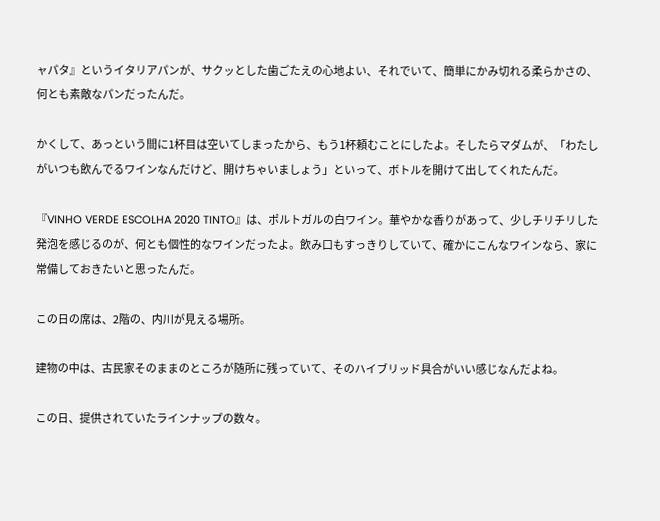ャパタ』というイタリアパンが、サクッとした歯ごたえの心地よい、それでいて、簡単にかみ切れる柔らかさの、何とも素敵なパンだったんだ。

かくして、あっという間に1杯目は空いてしまったから、もう1杯頼むことにしたよ。そしたらマダムが、「わたしがいつも飲んでるワインなんだけど、開けちゃいましょう」といって、ボトルを開けて出してくれたんだ。

『VINHO VERDE ESCOLHA 2020 TINTO』は、ポルトガルの白ワイン。華やかな香りがあって、少しチリチリした発泡を感じるのが、何とも個性的なワインだったよ。飲み口もすっきりしていて、確かにこんなワインなら、家に常備しておきたいと思ったんだ。

この日の席は、2階の、内川が見える場所。

建物の中は、古民家そのままのところが随所に残っていて、そのハイブリッド具合がいい感じなんだよね。

この日、提供されていたラインナップの数々。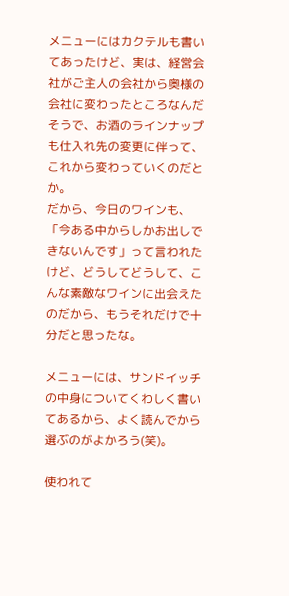メニューにはカクテルも書いてあったけど、実は、経営会社がご主人の会社から奥様の会社に変わったところなんだそうで、お酒のラインナップも仕入れ先の変更に伴って、これから変わっていくのだとか。
だから、今日のワインも、「今ある中からしかお出しできないんです」って言われたけど、どうしてどうして、こんな素敵なワインに出会えたのだから、もうそれだけで十分だと思ったな。

メニューには、サンドイッチの中身についてくわしく書いてあるから、よく読んでから選ぶのがよかろう(笑)。

使われて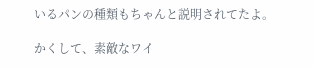いるパンの種類もちゃんと説明されてたよ。

かくして、素敵なワイ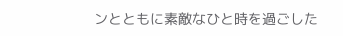ンとともに素敵なひと時を過ごした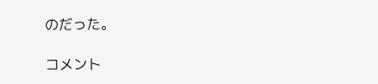のだった。

コメント